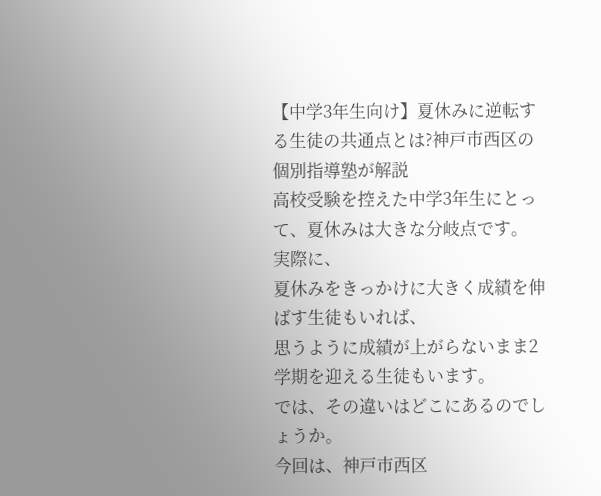【中学3年生向け】夏休みに逆転する生徒の共通点とは?神戸市西区の個別指導塾が解説
高校受験を控えた中学3年生にとって、夏休みは大きな分岐点です。
実際に、
夏休みをきっかけに大きく成績を伸ばす生徒もいれば、
思うように成績が上がらないまま2学期を迎える生徒もいます。
では、その違いはどこにあるのでしょうか。
今回は、神戸市西区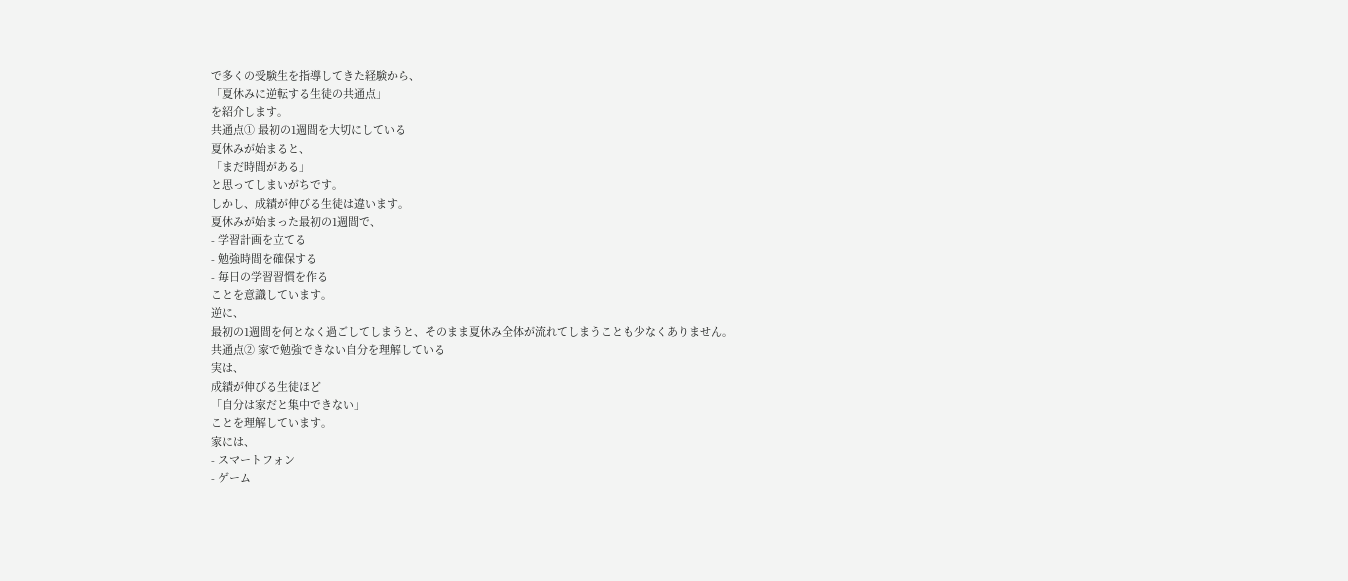で多くの受験生を指導してきた経験から、
「夏休みに逆転する生徒の共通点」
を紹介します。
共通点① 最初の1週間を大切にしている
夏休みが始まると、
「まだ時間がある」
と思ってしまいがちです。
しかし、成績が伸びる生徒は違います。
夏休みが始まった最初の1週間で、
- 学習計画を立てる
- 勉強時間を確保する
- 毎日の学習習慣を作る
ことを意識しています。
逆に、
最初の1週間を何となく過ごしてしまうと、そのまま夏休み全体が流れてしまうことも少なくありません。
共通点② 家で勉強できない自分を理解している
実は、
成績が伸びる生徒ほど
「自分は家だと集中できない」
ことを理解しています。
家には、
- スマートフォン
- ゲーム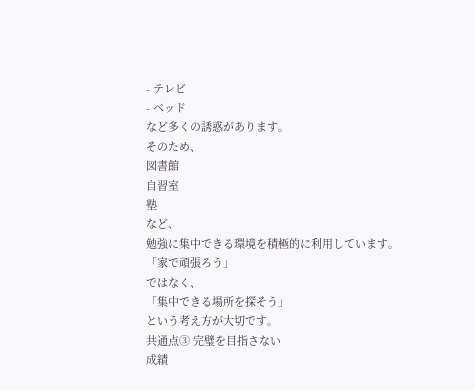- テレビ
- ベッド
など多くの誘惑があります。
そのため、
図書館
自習室
塾
など、
勉強に集中できる環境を積極的に利用しています。
「家で頑張ろう」
ではなく、
「集中できる場所を探そう」
という考え方が大切です。
共通点③ 完璧を目指さない
成績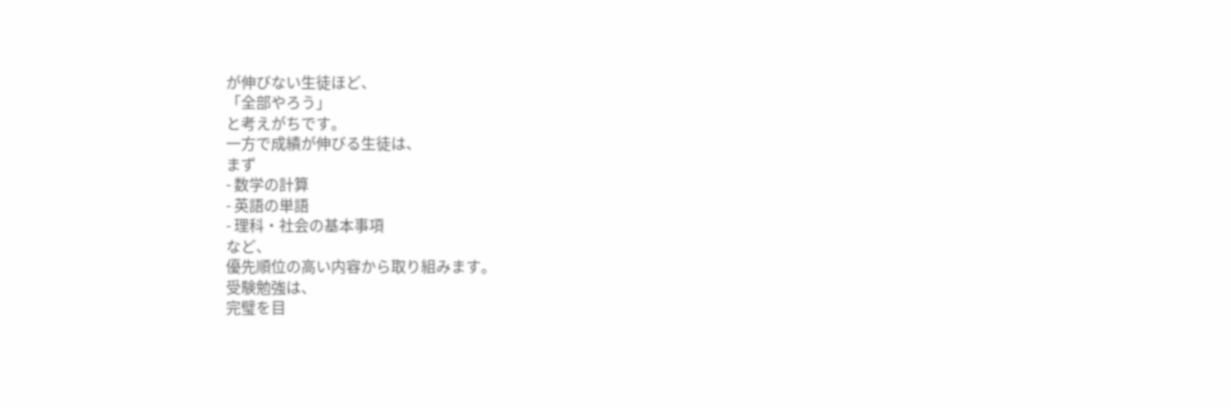が伸びない生徒ほど、
「全部やろう」
と考えがちです。
一方で成績が伸びる生徒は、
まず
- 数学の計算
- 英語の単語
- 理科・社会の基本事項
など、
優先順位の高い内容から取り組みます。
受験勉強は、
完璧を目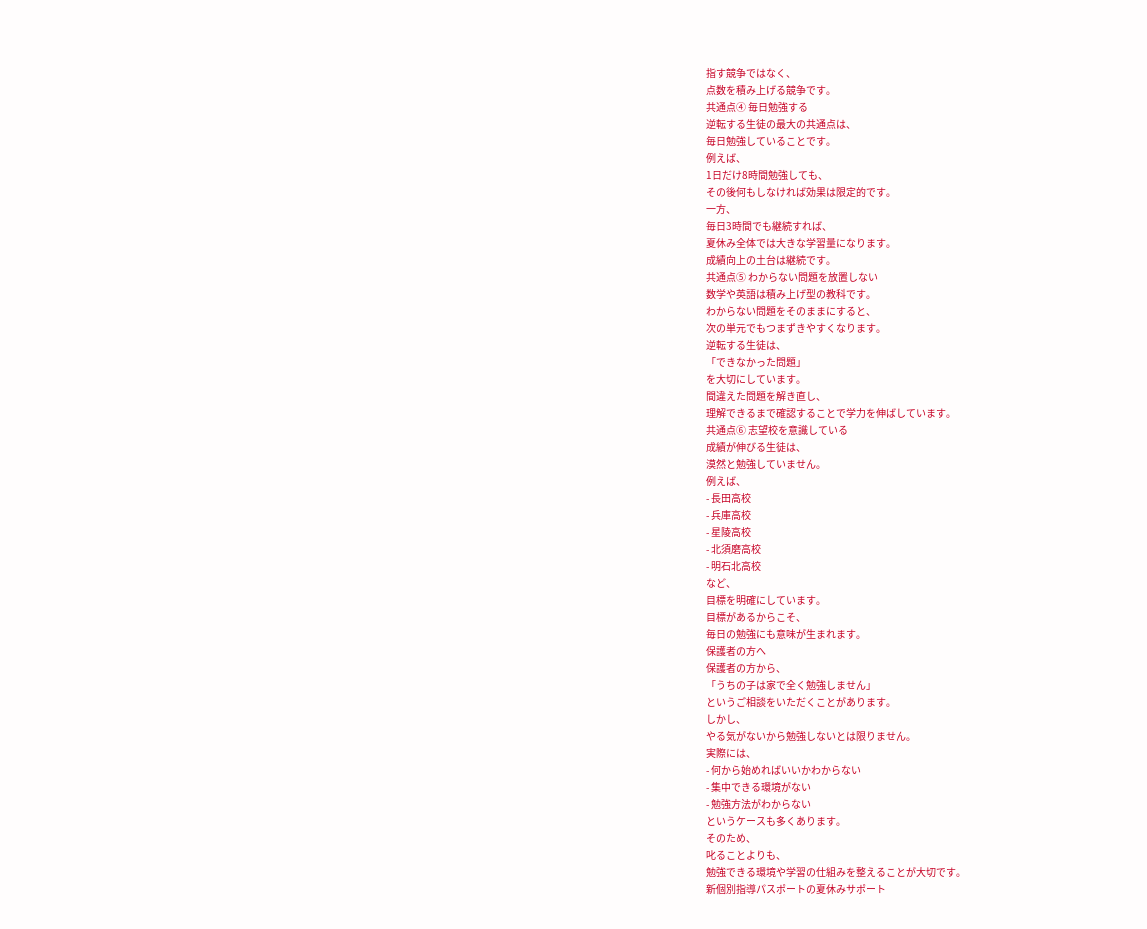指す競争ではなく、
点数を積み上げる競争です。
共通点④ 毎日勉強する
逆転する生徒の最大の共通点は、
毎日勉強していることです。
例えば、
1日だけ8時間勉強しても、
その後何もしなければ効果は限定的です。
一方、
毎日3時間でも継続すれば、
夏休み全体では大きな学習量になります。
成績向上の土台は継続です。
共通点⑤ わからない問題を放置しない
数学や英語は積み上げ型の教科です。
わからない問題をそのままにすると、
次の単元でもつまずきやすくなります。
逆転する生徒は、
「できなかった問題」
を大切にしています。
間違えた問題を解き直し、
理解できるまで確認することで学力を伸ばしています。
共通点⑥ 志望校を意識している
成績が伸びる生徒は、
漠然と勉強していません。
例えば、
- 長田高校
- 兵庫高校
- 星陵高校
- 北須磨高校
- 明石北高校
など、
目標を明確にしています。
目標があるからこそ、
毎日の勉強にも意味が生まれます。
保護者の方へ
保護者の方から、
「うちの子は家で全く勉強しません」
というご相談をいただくことがあります。
しかし、
やる気がないから勉強しないとは限りません。
実際には、
- 何から始めればいいかわからない
- 集中できる環境がない
- 勉強方法がわからない
というケースも多くあります。
そのため、
叱ることよりも、
勉強できる環境や学習の仕組みを整えることが大切です。
新個別指導パスポートの夏休みサポート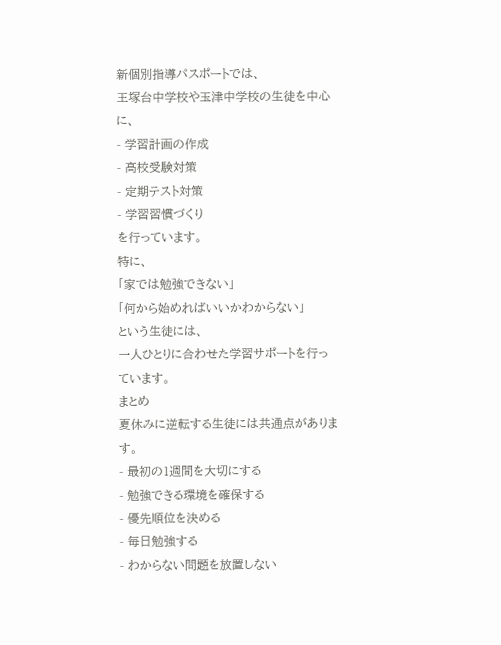新個別指導パスポートでは、
王塚台中学校や玉津中学校の生徒を中心に、
- 学習計画の作成
- 高校受験対策
- 定期テスト対策
- 学習習慣づくり
を行っています。
特に、
「家では勉強できない」
「何から始めればいいかわからない」
という生徒には、
一人ひとりに合わせた学習サポートを行っています。
まとめ
夏休みに逆転する生徒には共通点があります。
- 最初の1週間を大切にする
- 勉強できる環境を確保する
- 優先順位を決める
- 毎日勉強する
- わからない問題を放置しない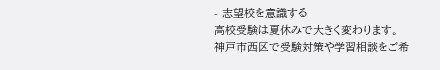- 志望校を意識する
高校受験は夏休みで大きく変わります。
神戸市西区で受験対策や学習相談をご希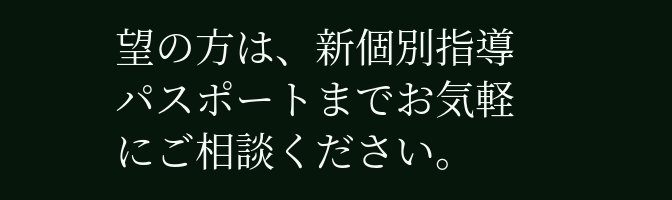望の方は、新個別指導パスポートまでお気軽にご相談ください。